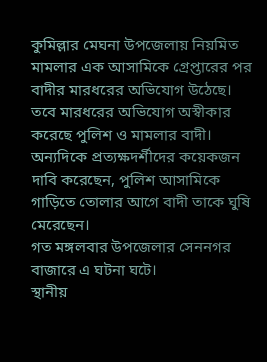কুমিল্লার মেঘনা উপজেলায় নিয়মিত মামলার এক আসামিকে গ্রেপ্তারের পর বাদীর মারধরের অভিযোগ উঠেছে। তবে মারধরের অভিযোগ অস্বীকার করেছে পুলিশ ও মামলার বাদী। অন্যদিকে প্রত্যক্ষদর্শীদের কয়েকজন দাবি করেছেন, পুলিশ আসামিকে গাড়িতে তোলার আগে বাদী তাকে ঘুষি মেরেছেন।
গত মঙ্গলবার উপজেলার সেননগর বাজারে এ ঘটনা ঘটে।
স্থানীয়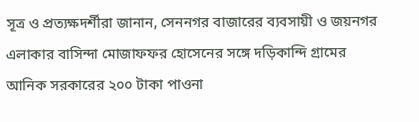সূত্র ও প্রত্যক্ষদর্শীরা জানান, সেননগর বাজারের ব্যবসায়ী ও জয়নগর এলাকার বাসিন্দা মোজাফফর হোসেনের সঙ্গে দড়িকান্দি গ্রামের আনিক সরকারের ২০০ টাকা পাওনা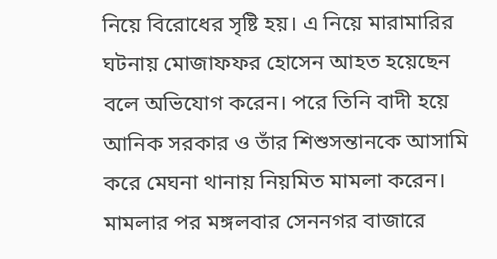নিয়ে বিরোধের সৃষ্টি হয়। এ নিয়ে মারামারির ঘটনায় মোজাফফর হোসেন আহত হয়েছেন বলে অভিযোগ করেন। পরে তিনি বাদী হয়ে আনিক সরকার ও তাঁর শিশুসন্তানকে আসামি করে মেঘনা থানায় নিয়মিত মামলা করেন।
মামলার পর মঙ্গলবার সেননগর বাজারে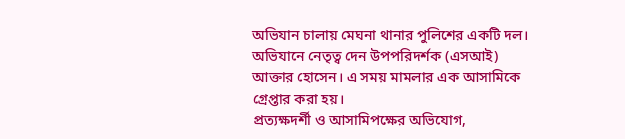অভিযান চালায় মেঘনা থানার পুলিশের একটি দল। অভিযানে নেতৃত্ব দেন উপপরিদর্শক (এসআই) আক্তার হোসেন। এ সময় মামলার এক আসামিকে গ্রেপ্তার করা হয়।
প্রত্যক্ষদর্শী ও আসামিপক্ষের অভিযোগ,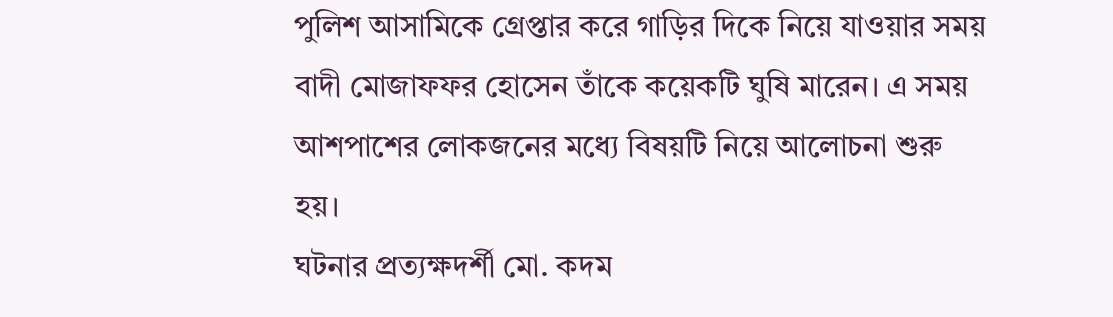পুলিশ আসামিকে গ্রেপ্তার করে গাড়ির দিকে নিয়ে যাওয়ার সময় বাদী মোজাফফর হোসেন তাঁকে কয়েকটি ঘুষি মারেন। এ সময় আশপাশের লোকজনের মধ্যে বিষয়টি নিয়ে আলোচনা শুরু হয়।
ঘটনার প্রত্যক্ষদর্শী মো. কদম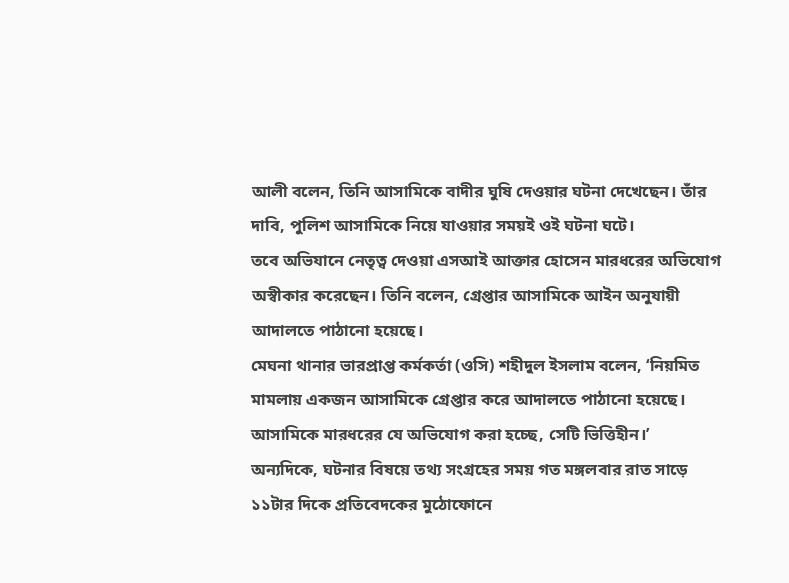আলী বলেন, তিনি আসামিকে বাদীর ঘুষি দেওয়ার ঘটনা দেখেছেন। তাঁর দাবি, পুলিশ আসামিকে নিয়ে যাওয়ার সময়ই ওই ঘটনা ঘটে।
তবে অভিযানে নেতৃত্ব দেওয়া এসআই আক্তার হোসেন মারধরের অভিযোগ অস্বীকার করেছেন। তিনি বলেন, গ্রেপ্তার আসামিকে আইন অনুযায়ী আদালতে পাঠানো হয়েছে।
মেঘনা থানার ভারপ্রাপ্ত কর্মকর্তা (ওসি) শহীদুল ইসলাম বলেন, ‘নিয়মিত মামলায় একজন আসামিকে গ্রেপ্তার করে আদালতে পাঠানো হয়েছে। আসামিকে মারধরের যে অভিযোগ করা হচ্ছে, সেটি ভিত্তিহীন।’
অন্যদিকে, ঘটনার বিষয়ে তথ্য সংগ্রহের সময় গত মঙ্গলবার রাত সাড়ে ১১টার দিকে প্রতিবেদকের মুঠোফোনে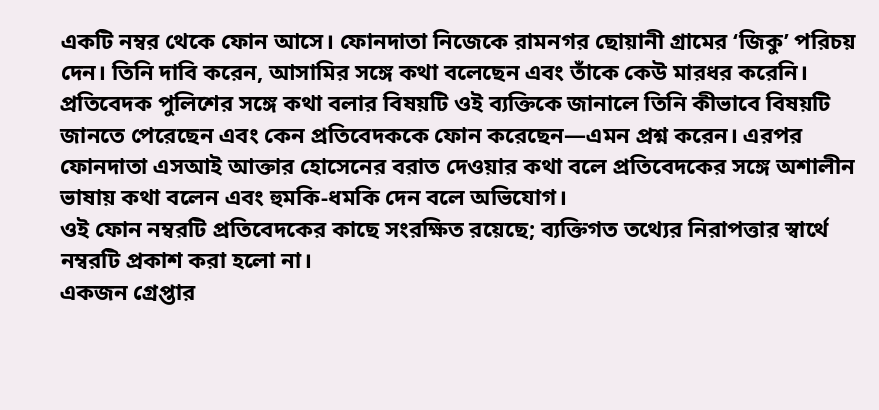একটি নম্বর থেকে ফোন আসে। ফোনদাতা নিজেকে রামনগর ছোয়ানী গ্রামের ‘জিকু’ পরিচয় দেন। তিনি দাবি করেন, আসামির সঙ্গে কথা বলেছেন এবং তাঁকে কেউ মারধর করেনি।
প্রতিবেদক পুলিশের সঙ্গে কথা বলার বিষয়টি ওই ব্যক্তিকে জানালে তিনি কীভাবে বিষয়টি জানতে পেরেছেন এবং কেন প্রতিবেদককে ফোন করেছেন—এমন প্রশ্ন করেন। এরপর ফোনদাতা এসআই আক্তার হোসেনের বরাত দেওয়ার কথা বলে প্রতিবেদকের সঙ্গে অশালীন ভাষায় কথা বলেন এবং হুমকি-ধমকি দেন বলে অভিযোগ।
ওই ফোন নম্বরটি প্রতিবেদকের কাছে সংরক্ষিত রয়েছে; ব্যক্তিগত তথ্যের নিরাপত্তার স্বার্থে নম্বরটি প্রকাশ করা হলো না।
একজন গ্রেপ্তার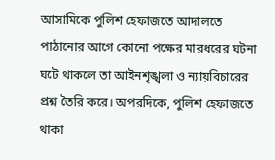আসামিকে পুলিশ হেফাজতে আদালতে পাঠানোর আগে কোনো পক্ষের মারধরের ঘটনা ঘটে থাকলে তা আইনশৃঙ্খলা ও ন্যায়বিচারের প্রশ্ন তৈরি করে। অপরদিকে, পুলিশ হেফাজতে থাকা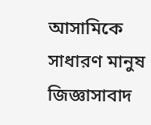আসামিকে সাধারণ মানুষ জিজ্ঞাসাবাদ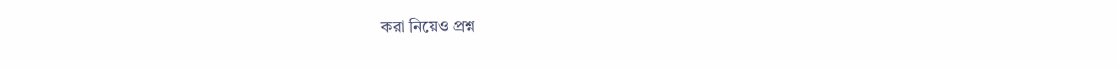করা নিয়েও প্রশ্ন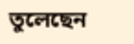তুলেছেন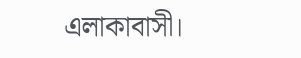এলাকাবাসী।